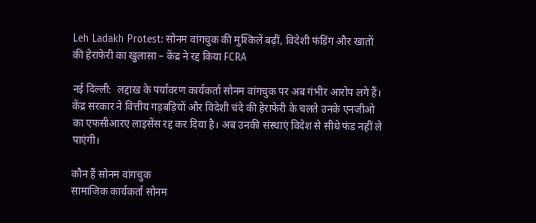Leh Ladakh Protest: सोनम वांगचुक की मुश्किलें बढ़ीं, विदेशी फंडिंग और खातों की हेराफेरी का खुलासा – केंद्र ने रद्द किया FCRA

नई दिल्ली:  लद्दाख के पर्यावरण कार्यकर्ता सोनम वांगचुक पर अब गंभीर आरोप लगे हैं। केंद्र सरकार ने वित्तीय गड़बड़ियों और विदेशी चंदे की हेराफेरी के चलते उनके एनजीओ का एफसीआरए लाइसेंस रद्द कर दिया है। अब उनकी संस्थाएं विदेश से सीधे फंड नहीं ले पाएंगी।

कौन हैं सोनम वांगचुक
सामाजिक कार्यकर्ता सोनम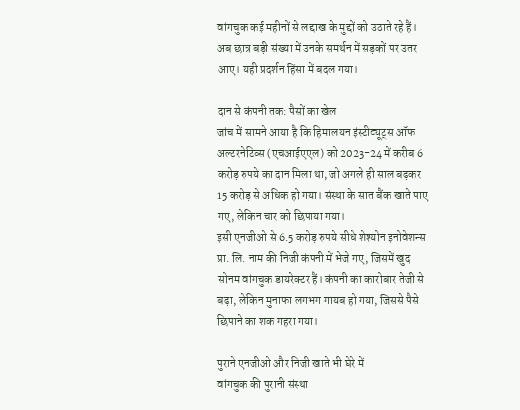वांगचुक कई महीनों से लद्दाख के मुद्दों को उठाते रहे हैं। अब छात्र बड़ी संख्या में उनके समर्थन में सड़कों पर उतर आए। यही प्रदर्शन हिंसा में बदल गया।

दान से कंपनी तक: पैसों का खेल
जांच में सामने आया है कि हिमालयन इंस्टीट्यूट्स ऑफ अल्टरनेटिव्स (एचआईएएल) को 2023-24 में करीब 6 करोड़ रुपये का दान मिला था, जो अगले ही साल बढ़कर 15 करोड़ से अधिक हो गया। संस्था के सात बैंक खाते पाए गए, लेकिन चार को छिपाया गया।
इसी एनजीओ से 6.5 करोड़ रुपये सीधे शेश्योन इनोवेशन्स प्रा. लि. नाम की निजी कंपनी में भेजे गए, जिसमें खुद सोनम वांगचुक डायरेक्टर हैं। कंपनी का कारोबार तेजी से बढ़ा, लेकिन मुनाफा लगभग गायब हो गया, जिससे पैसे छिपाने का शक गहरा गया।

पुराने एनजीओ और निजी खाते भी घेरे में
वांगचुक की पुरानी संस्था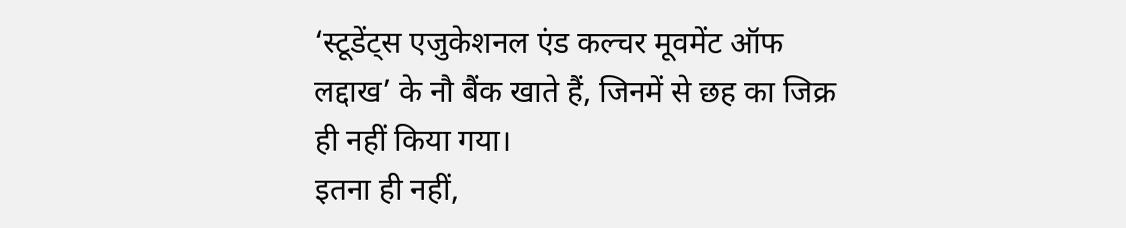‘स्टूडेंट्स एजुकेशनल एंड कल्चर मूवमेंट ऑफ लद्दाख’ के नौ बैंक खाते हैं, जिनमें से छह का जिक्र ही नहीं किया गया।
इतना ही नहीं,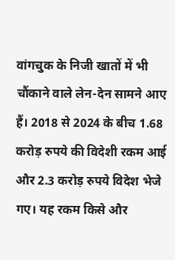वांगचुक के निजी खातों में भी चौंकाने वाले लेन-देन सामने आए हैं। 2018 से 2024 के बीच 1.68 करोड़ रुपये की विदेशी रकम आई और 2.3 करोड़ रुपये विदेश भेजे गए। यह रकम किसे और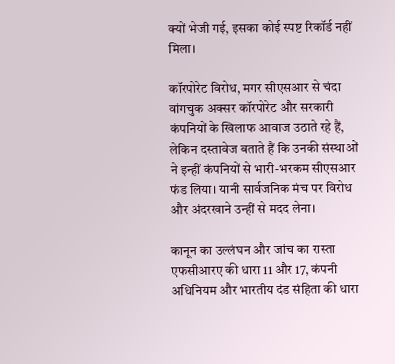क्यों भेजी गई, इसका कोई स्पष्ट रिकॉर्ड नहीं मिला।

कॉरपोरेट विरोध, मगर सीएसआर से चंदा
वांगचुक अक्सर कॉरपोरेट और सरकारी कंपनियों के खिलाफ आवाज उठाते रहे हैं, लेकिन दस्तावेज बताते हैं कि उनकी संस्थाओं ने इन्हीं कंपनियों से भारी-भरकम सीएसआर फंड लिया। यानी सार्वजनिक मंच पर विरोध और अंदरखाने उन्हीं से मदद लेना।

कानून का उल्लंघन और जांच का रास्ता
एफसीआरए की धारा 11 और 17, कंपनी अधिनियम और भारतीय दंड संहिता की धारा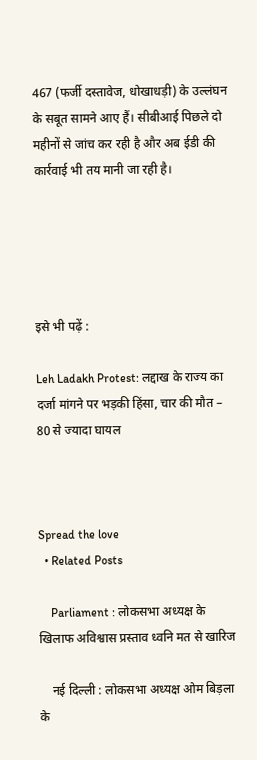467 (फर्जी दस्तावेज, धोखाधड़ी) के उल्लंघन के सबूत सामने आए हैं। सीबीआई पिछले दो महीनों से जांच कर रही है और अब ईडी की कार्रवाई भी तय मानी जा रही है।





इसे भी पढ़ें :

Leh Ladakh Protest: लद्दाख के राज्य का दर्जा मांगने पर भड़की हिंसा, चार की मौत – 80 से ज्यादा घायल



Spread the love
  • Related Posts

    Parliament : लोकसभा अध्यक्ष के खिलाफ अविश्वास प्रस्ताव ध्वनि मत से खारिज

    नई दिल्ली : लोकसभा अध्यक्ष ओम बिड़ला के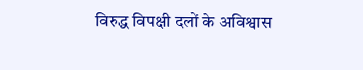विरुद्ध विपक्षी दलों के अविश्वास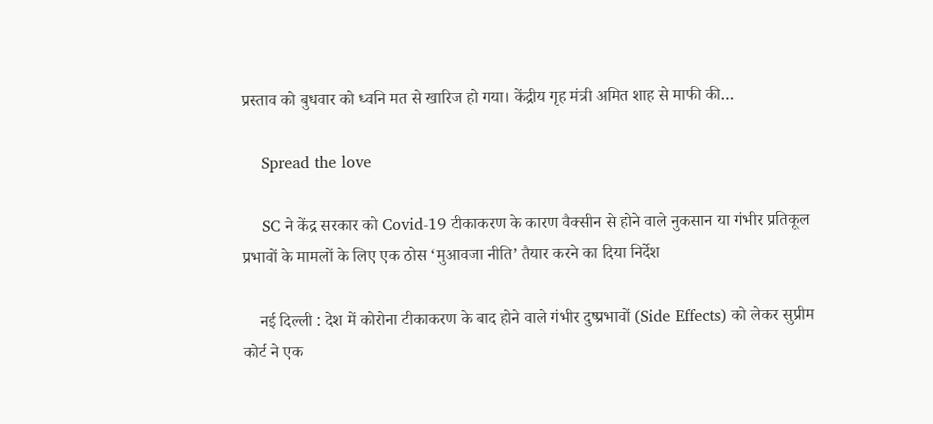प्रस्ताव को बुधवार को ध्वनि मत से खारिज हो गया। केंद्रीय गृह मंत्री अमित शाह से माफी की…

    Spread the love

    SC ने केंद्र सरकार को Covid-19 टीकाकरण के कारण वैक्सीन से होने वाले नुकसान या गंभीर प्रतिकूल प्रभावों के मामलों के लिए एक ठोस ‘मुआवजा नीति’ तैयार करने का दिया निर्देश

    नई दिल्ली : देश में कोरोना टीकाकरण के बाद होने वाले गंभीर दुष्प्रभावों (Side Effects) को लेकर सुप्रीम कोर्ट ने एक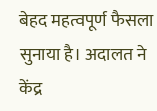बेहद महत्वपूर्ण फैसला सुनाया है। अदालत ने केंद्र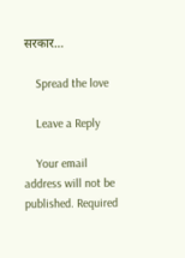सरकार…

    Spread the love

    Leave a Reply

    Your email address will not be published. Required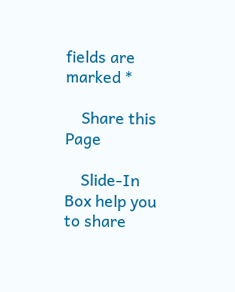fields are marked *

    Share this Page

    Slide-In Box help you to share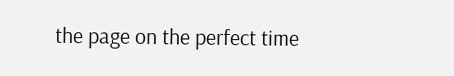the page on the perfect time